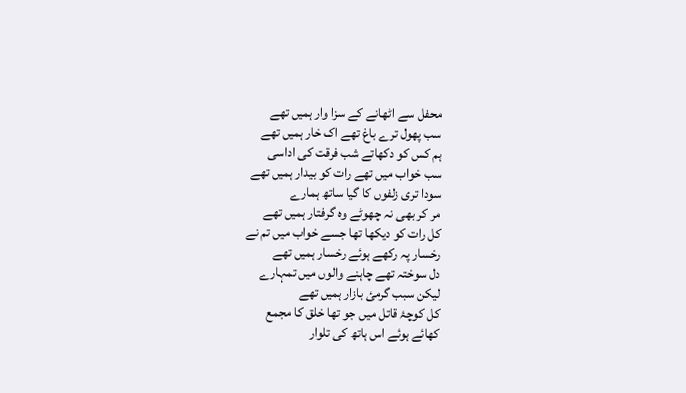محفل سے اٹھانے کے سزا وار ہمیں تھے
سب پھول ترے باغ تھے اک خار ہمیں تھے
ہم کس کو دکھاتے شب فرقت کی اداسی
سب خواب میں تھے رات کو بیدار ہمیں تھے
سودا تری زلفوں کا گیا ساتھ ہمارے
مر کر بھی نہ چھوٹے وہ گرفتار ہمیں تھے
کل رات کو دیکھا تھا جسے خواب میں تم نے
رخسار پہ رکھے ہوئے رخسار ہمیں تھے
دل سوختہ تھے چاہنے والوں میں تمہارے
لیکن سبب گرمئ بازار ہمیں تھے
کل کوچۂ قاتل میں جو تھا خلق کا مجمع
کھائے ہوئے اس ہاتھ کی تلوار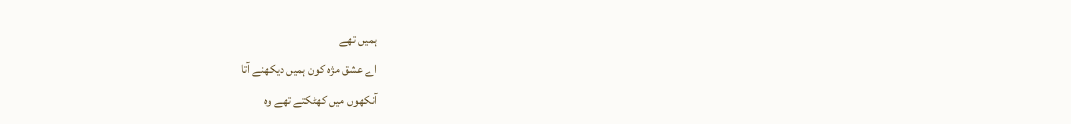ہمیں تھے
اے عشق مژہ کون ہمیں دیکھنے آتا
آنکھوں میں کھٹکتے تھے وہ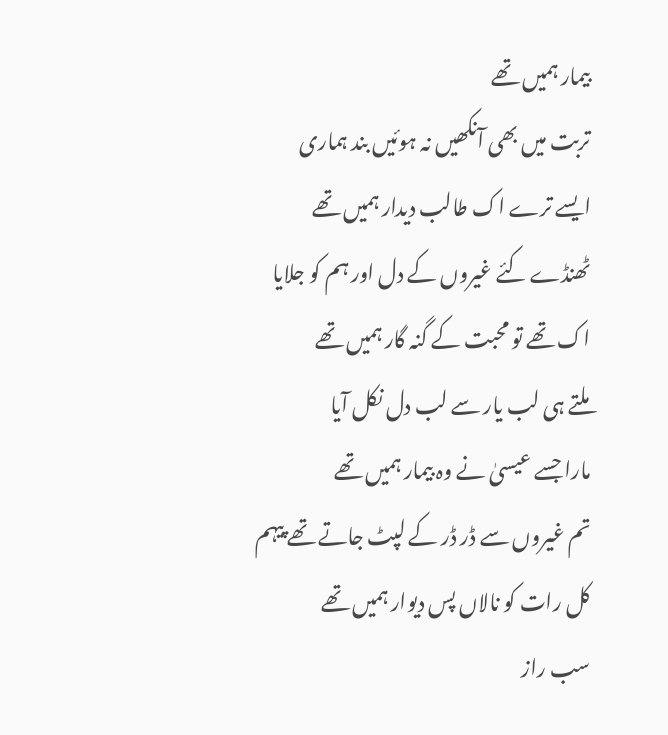بیمار ہمیں تھے
تربت میں بھی آنکھیں نہ ہوئیں بند ہماری
ایسے ترے اک طالب دیدار ہمیں تھے
ٹھنڈے کئے غیروں کے دل اور ہم کو جلایا
اک تھے تو محبت کے گنہ گار ہمیں تھے
ملتے ہی لب یار سے لب دل نکل آیا
مارا جسے عیسیٰ نے وہ بیمار ہمیں تھے
تم غیروں سے ڈر ڈر کے لپٹ جاتے تھے پیہم
کل رات کو نالاں پس دیوار ہمیں تھے
سب راز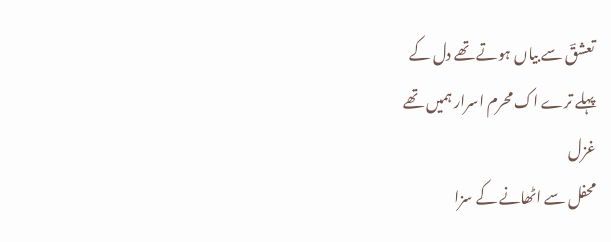تعشقؔ سے بیاں ہوتے تھے دل کے
پہلے ترے اک محرم اسرار ہمیں تھے
غزل
محفل سے اٹھانے کے سزا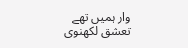وار ہمیں تھے
تعشق لکھنوی